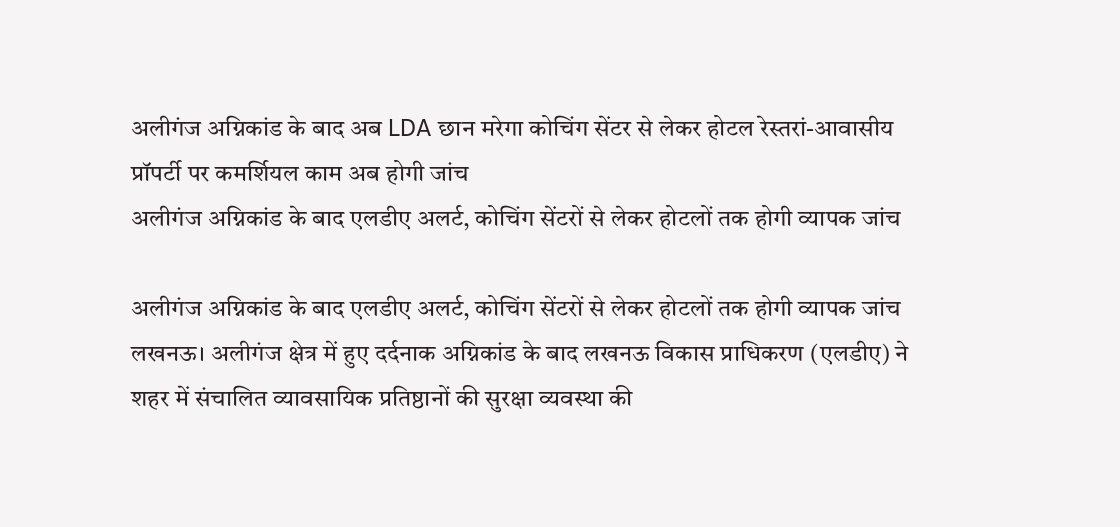अलीगंज अग्निकांड के बाद अब LDA छान मरेगा कोचिंग सेंटर से लेकर होटल रेस्तरां-आवासीय प्रॉपर्टी पर कमर्शियल काम अब होगी जांच
अलीगंज अग्निकांड के बाद एलडीए अलर्ट, कोचिंग सेंटरों से लेकर होटलों तक होगी व्यापक जांच

अलीगंज अग्निकांड के बाद एलडीए अलर्ट, कोचिंग सेंटरों से लेकर होटलों तक होगी व्यापक जांच
लखनऊ। अलीगंज क्षेत्र में हुए दर्दनाक अग्निकांड के बाद लखनऊ विकास प्राधिकरण (एलडीए) ने शहर में संचालित व्यावसायिक प्रतिष्ठानों की सुरक्षा व्यवस्था की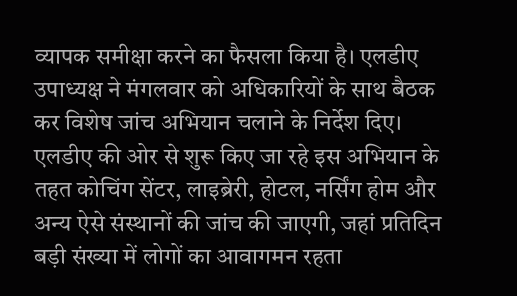व्यापक समीक्षा करने का फैसला किया है। एलडीए उपाध्यक्ष ने मंगलवार को अधिकारियों के साथ बैठक कर विशेष जांच अभियान चलाने के निर्देश दिए।
एलडीए की ओर से शुरू किए जा रहे इस अभियान के तहत कोचिंग सेंटर, लाइब्रेरी, होटल, नर्सिंग होम और अन्य ऐसे संस्थानों की जांच की जाएगी, जहां प्रतिदिन बड़ी संख्या में लोगों का आवागमन रहता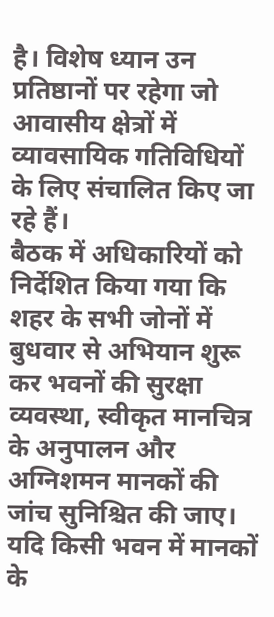है। विशेष ध्यान उन प्रतिष्ठानों पर रहेगा जो आवासीय क्षेत्रों में व्यावसायिक गतिविधियों के लिए संचालित किए जा रहे हैं।
बैठक में अधिकारियों को निर्देशित किया गया कि शहर के सभी जोनों में बुधवार से अभियान शुरू कर भवनों की सुरक्षा व्यवस्था, स्वीकृत मानचित्र के अनुपालन और अग्निशमन मानकों की जांच सुनिश्चित की जाए। यदि किसी भवन में मानकों के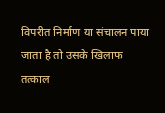विपरीत निर्माण या संचालन पाया जाता है तो उसके खिलाफ तत्काल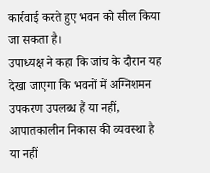कार्रवाई करते हुए भवन को सील किया जा सकता है।
उपाध्यक्ष ने कहा कि जांच के दौरान यह देखा जाएगा कि भवनों में अग्निशमन उपकरण उपलब्ध हैं या नहीं, आपातकालीन निकास की व्यवस्था है या नहीं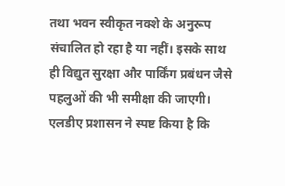तथा भवन स्वीकृत नक्शे के अनुरूप संचालित हो रहा है या नहीं। इसके साथ ही विद्युत सुरक्षा और पार्किंग प्रबंधन जैसे पहलुओं की भी समीक्षा की जाएगी।
एलडीए प्रशासन ने स्पष्ट किया है कि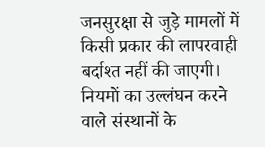जनसुरक्षा से जुड़े मामलों में किसी प्रकार की लापरवाही बर्दाश्त नहीं की जाएगी। नियमों का उल्लंघन करने वाले संस्थानों के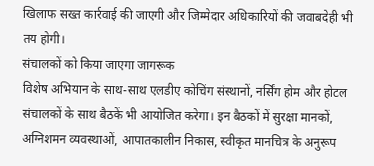खिलाफ सख्त कार्रवाई की जाएगी और जिम्मेदार अधिकारियों की जवाबदेही भी तय होगी।
संचालकों को किया जाएगा जागरूक
विशेष अभियान के साथ-साथ एलडीए कोचिंग संस्थानों, नर्सिंग होम और होटल संचालकों के साथ बैठकें भी आयोजित करेगा। इन बैठकों में सुरक्षा मानकों, अग्निशमन व्यवस्थाओं, आपातकालीन निकास, स्वीकृत मानचित्र के अनुरूप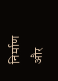निर्माण और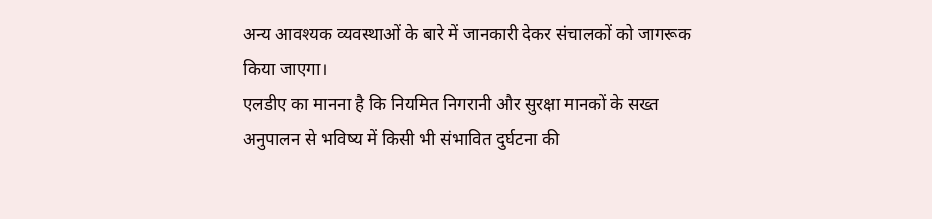अन्य आवश्यक व्यवस्थाओं के बारे में जानकारी देकर संचालकों को जागरूक किया जाएगा।
एलडीए का मानना है कि नियमित निगरानी और सुरक्षा मानकों के सख्त अनुपालन से भविष्य में किसी भी संभावित दुर्घटना की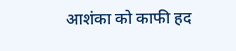आशंका को काफी हद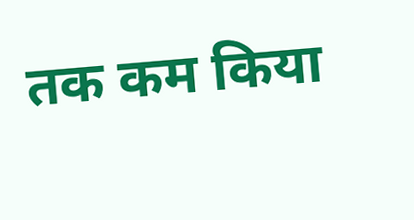तक कम किया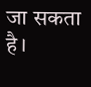जा सकता है।